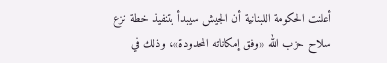أعلنت الحكومة اللبنانية أن الجيش سيبدأ بتنفيذ خطة نزع سلاح حزب الله «وفق إمكاناته المحدودة»، وذلك في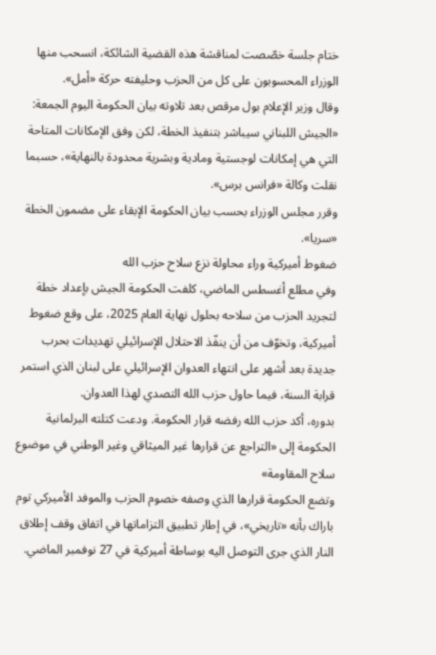ختام جلسة خصّصت لمناقشة هذه القضية الشائكة، انسحب منها الوزراء المحسوبون على كل من الحزب وحليفته حركة «أمل».
وقال وزير الإعلام بول مرقص بعد تلاوته بيان الحكومة اليوم الجمعة: «الجيش اللبناني سيباشر بتنفيذ الخطة، لكن وفق الإمكانات المتاحة التي هي إمكانات لوجستية ومادية وبشرية محدودة بالنهاية»، حسبما نقلت وكالة «فرانس برس».
وقرر مجلس الوزراء بحسب بيان الحكومة الإبقاء على مضمون الخطة «سريا».
ضغوط أميركية وراء محاولة نزع سلاح حزب الله
وفي مطلع أغسطس الماضي، كلفت الحكومة الجيش بإعداد خطة لتجريد الحزب من سلاحه بحلول نهاية العام 2025، على وقع ضغوط أميركية، وتخوّف من أن ينفّذ الاحتلال الإسرائيلي تهديدات بحرب جديدة بعد أشهر على انتهاء العدوان الإسرائيلي على لبنان الذي استمر قرابة السنة، فيما حاول حزب الله التصدي لهذا العدوان.
بدوره، أكد حزب الله رفضه قرار الحكومة. ودعت كتلته البرلمانية الحكومة إلى «التراجع عن قرارها غير الميثاقي وغير الوطني في موضوع سلاح المقاومة»
وتضع الحكومة قرارها الذي وصفه خصوم الحزب والموفد الأميركي توم باراك بأنه «تاريخي»، في إطار تطبيق التزاماتها في اتفاق وقف إطلاق النار الذي جرى التوصل اليه بوساطة أميركية في 27 نوفمبر الماضي.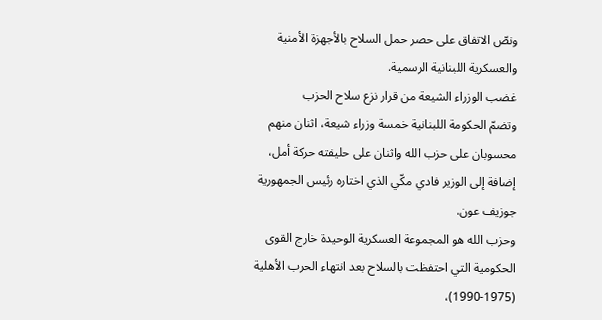ونصّ الاتفاق على حصر حمل السلاح بالأجهزة الأمنية والعسكرية اللبنانية الرسمية.
غضب الوزراء الشيعة من قرار نزع سلاح الحزب
وتضمّ الحكومة اللبنانية خمسة وزراء شيعة، اثنان منهم محسوبان على حزب الله واثنان على حليفته حركة أمل، إضافة إلى الوزير فادي مكّي الذي اختاره رئيس الجمهورية جوزيف عون.
وحزب الله هو المجموعة العسكرية الوحيدة خارج القوى الحكومية التي احتفظت بالسلاح بعد انتهاء الحرب الأهلية (1975-1990)،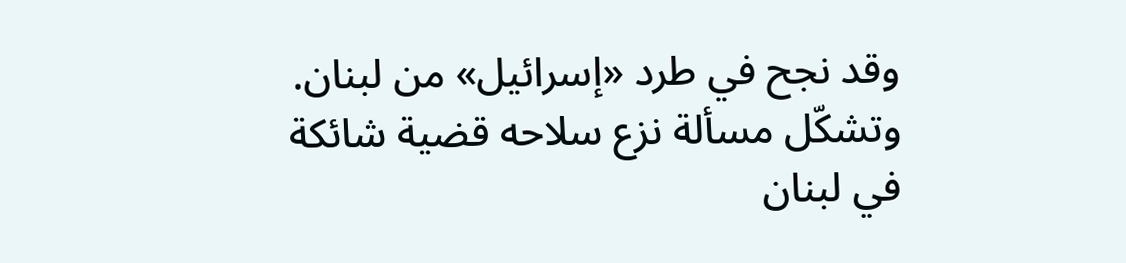وقد نجح في طرد «إسرائيل» من لبنان.
وتشكّل مسألة نزع سلاحه قضية شائكة في لبنان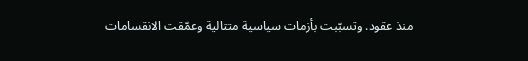منذ عقود. وتسبّبت بأزمات سياسية متتالية وعمّقت الانقسامات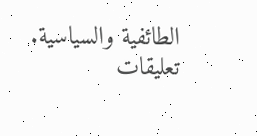الطائفية والسياسية.
تعليقات